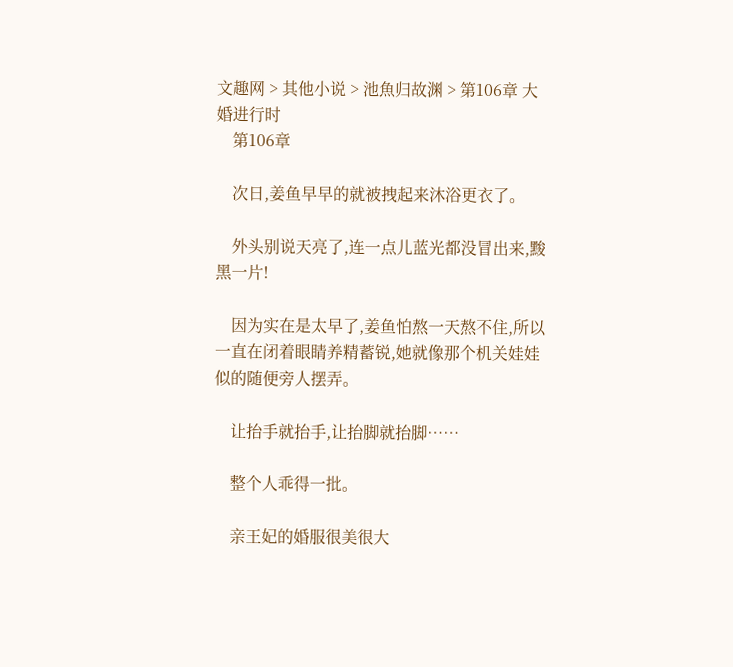文趣网 > 其他小说 > 池魚归故渊 > 第106章 大婚进行时
    第106章

    次日,姜鱼早早的就被拽起来沐浴更衣了。

    外头别说天亮了,连一点儿蓝光都没冒出来,黢黑一片!

    因为实在是太早了,姜鱼怕熬一天熬不住,所以一直在闭着眼睛养精蓄锐,她就像那个机关娃娃似的随便旁人摆弄。

    让抬手就抬手,让抬脚就抬脚……

    整个人乖得一批。

    亲王妃的婚服很美很大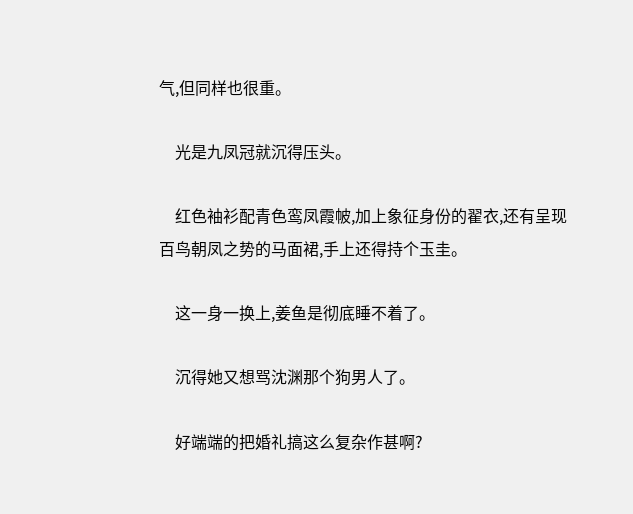气,但同样也很重。

    光是九凤冠就沉得压头。

    红色袖衫配青色鸾凤霞帔,加上象征身份的翟衣,还有呈现百鸟朝凤之势的马面裙,手上还得持个玉圭。

    这一身一换上,姜鱼是彻底睡不着了。

    沉得她又想骂沈渊那个狗男人了。

    好端端的把婚礼搞这么复杂作甚啊?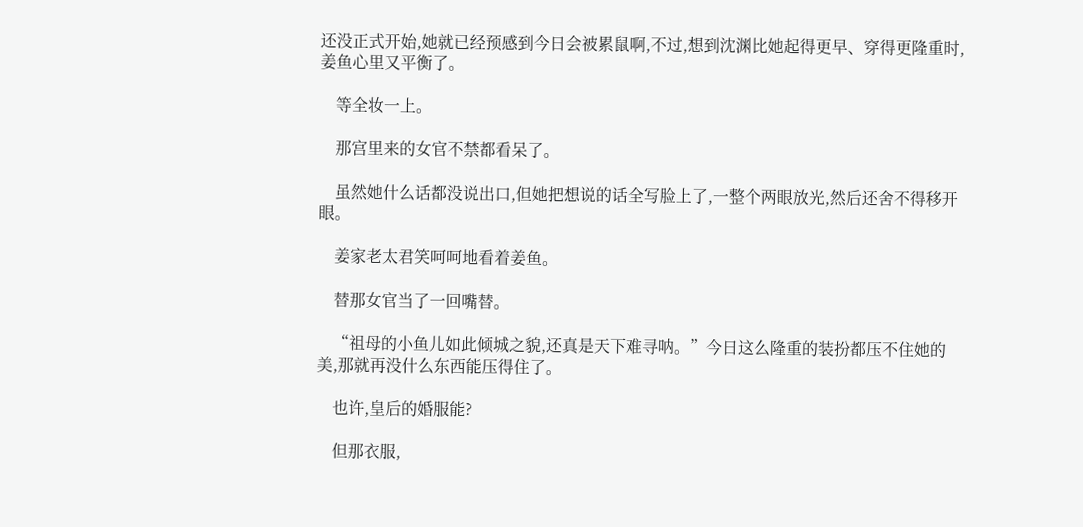还没正式开始,她就已经预感到今日会被累鼠啊,不过,想到沈渊比她起得更早、穿得更隆重时,姜鱼心里又平衡了。

    等全妆一上。

    那宫里来的女官不禁都看呆了。

    虽然她什么话都没说出口,但她把想说的话全写脸上了,一整个两眼放光,然后还舍不得移开眼。

    姜家老太君笑呵呵地看着姜鱼。

    替那女官当了一回嘴替。

    “祖母的小鱼儿如此倾城之貌,还真是天下难寻呐。”今日这么隆重的装扮都压不住她的美,那就再没什么东西能压得住了。

    也许,皇后的婚服能?

    但那衣服,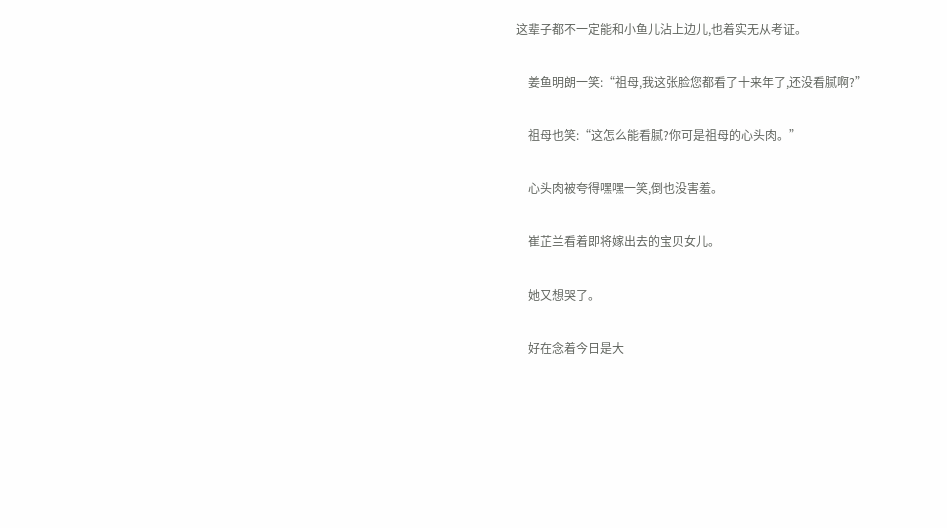这辈子都不一定能和小鱼儿沾上边儿,也着实无从考证。

    姜鱼明朗一笑:“祖母,我这张脸您都看了十来年了,还没看腻啊?”

    祖母也笑:“这怎么能看腻?你可是祖母的心头肉。”

    心头肉被夸得嘿嘿一笑,倒也没害羞。

    崔芷兰看着即将嫁出去的宝贝女儿。

    她又想哭了。

    好在念着今日是大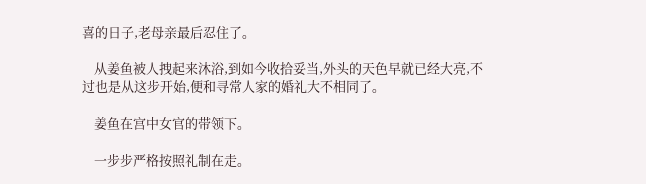喜的日子,老母亲最后忍住了。

    从姜鱼被人拽起来沐浴,到如今收拾妥当,外头的天色早就已经大亮,不过也是从这步开始,便和寻常人家的婚礼大不相同了。

    姜鱼在宫中女官的带领下。

    一步步严格按照礼制在走。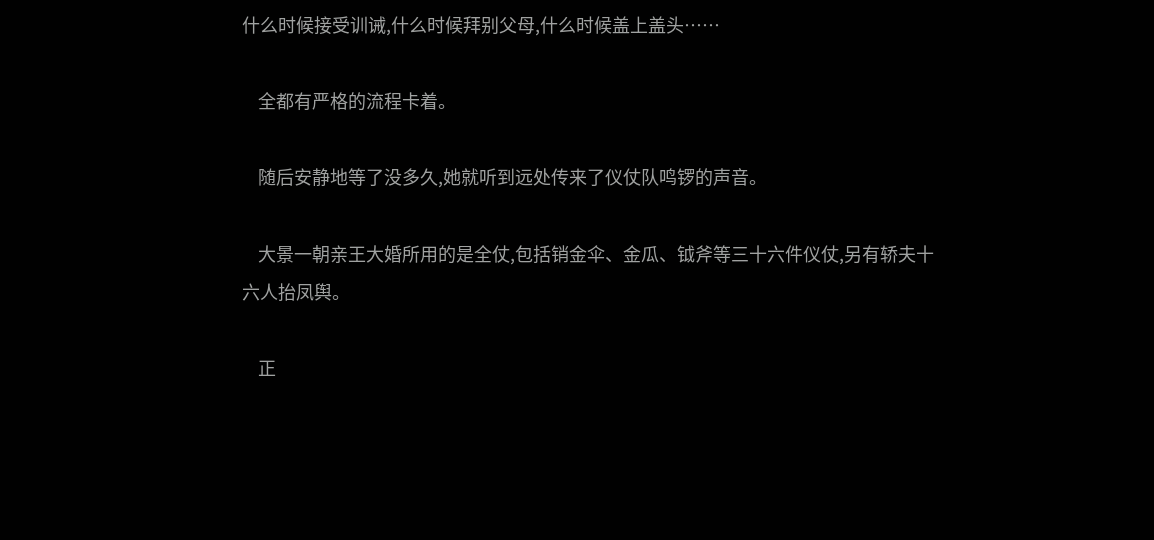什么时候接受训诫,什么时候拜别父母,什么时候盖上盖头……

    全都有严格的流程卡着。

    随后安静地等了没多久,她就听到远处传来了仪仗队鸣锣的声音。

    大景一朝亲王大婚所用的是全仗,包括销金伞、金瓜、钺斧等三十六件仪仗,另有轿夫十六人抬凤舆。

    正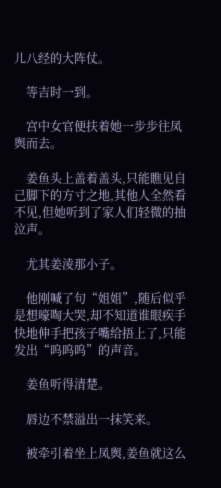儿八经的大阵仗。

    等吉时一到。

    宫中女官便扶着她一步步往凤舆而去。

    姜鱼头上盖着盖头,只能瞧见自己脚下的方寸之地,其他人全然看不见,但她听到了家人们轻微的抽泣声。

    尤其姜淩那小子。

    他刚喊了句“姐姐”,随后似乎是想嚎啕大哭,却不知道谁眼疾手快地伸手把孩子嘴给捂上了,只能发出“呜呜呜”的声音。

    姜鱼听得清楚。

    唇边不禁溢出一抹笑来。

    被牵引着坐上凤舆,姜鱼就这么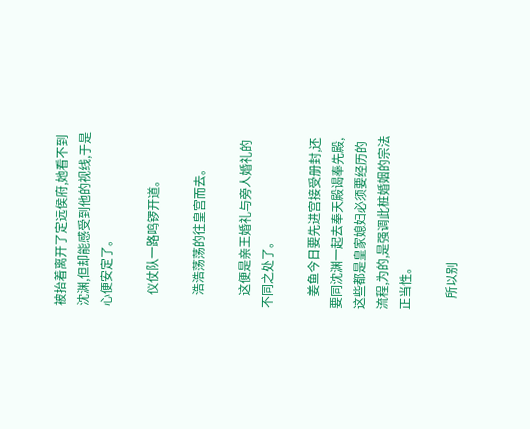被抬着离开了定远侯府,她看不到沈渊,但却能感受到他的视线,于是心便安定了。

    仪仗队一路鸣锣开道。

    浩浩荡荡的往皇宫而去。

    这便是亲王婚礼与旁人婚礼的不同之处了。

    姜鱼今日要先进宫接受册封,还要同沈渊一起去奉天殿谒奉先殿,这些都是皇家媳妇必须要经历的流程,为的,是强调此桩婚姻的宗法正当性。

    所以别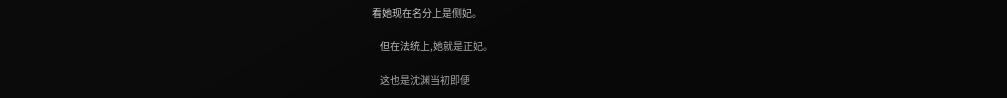看她现在名分上是侧妃。

    但在法统上,她就是正妃。

    这也是沈渊当初即便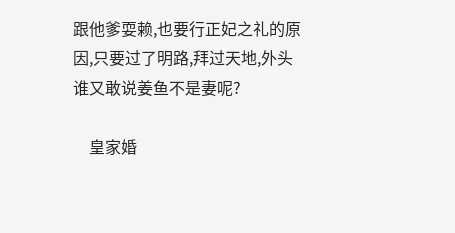跟他爹耍赖,也要行正妃之礼的原因,只要过了明路,拜过天地,外头谁又敢说姜鱼不是妻呢?

    皇家婚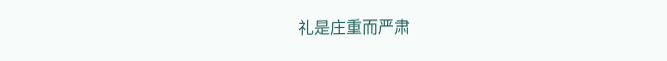礼是庄重而严肃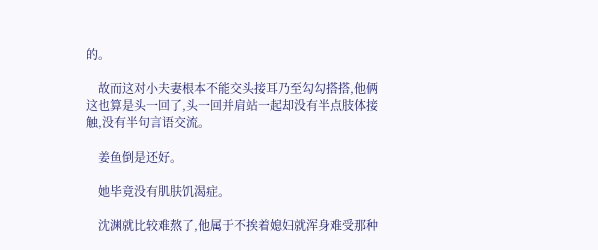的。

    故而这对小夫妻根本不能交头接耳乃至勾勾搭搭,他俩这也算是头一回了,头一回并肩站一起却没有半点肢体接触,没有半句言语交流。

    姜鱼倒是还好。

    她毕竟没有肌肤饥渴症。

    沈渊就比较难熬了,他属于不挨着媳妇就浑身难受那种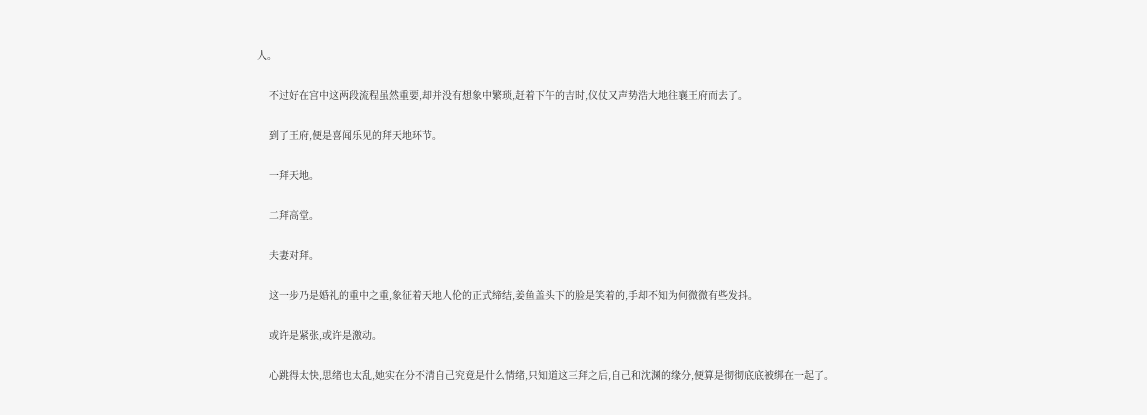人。

    不过好在宫中这两段流程虽然重要,却并没有想象中繁琐,赶着下午的吉时,仪仗又声势浩大地往襄王府而去了。

    到了王府,便是喜闻乐见的拜天地环节。

    一拜天地。

    二拜高堂。

    夫妻对拜。

    这一步乃是婚礼的重中之重,象征着天地人伦的正式缔结,姜鱼盖头下的脸是笑着的,手却不知为何微微有些发抖。

    或许是紧张,或许是激动。

    心跳得太快,思绪也太乱,她实在分不清自己究竟是什么情绪,只知道这三拜之后,自己和沈渊的缘分,便算是彻彻底底被绑在一起了。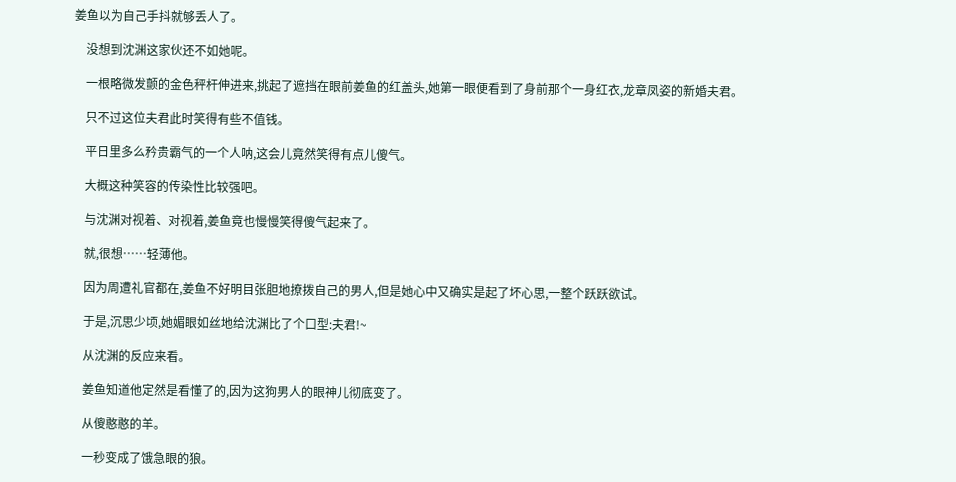姜鱼以为自己手抖就够丢人了。

    没想到沈渊这家伙还不如她呢。

    一根略微发颤的金色秤杆伸进来,挑起了遮挡在眼前姜鱼的红盖头,她第一眼便看到了身前那个一身红衣,龙章凤姿的新婚夫君。

    只不过这位夫君此时笑得有些不值钱。

    平日里多么矜贵霸气的一个人呐,这会儿竟然笑得有点儿傻气。

    大概这种笑容的传染性比较强吧。

    与沈渊对视着、对视着,姜鱼竟也慢慢笑得傻气起来了。

    就,很想……轻薄他。

    因为周遭礼官都在,姜鱼不好明目张胆地撩拨自己的男人,但是她心中又确实是起了坏心思,一整个跃跃欲试。

    于是,沉思少顷,她媚眼如丝地给沈渊比了个口型:夫君!~

    从沈渊的反应来看。

    姜鱼知道他定然是看懂了的,因为这狗男人的眼神儿彻底变了。

    从傻憨憨的羊。

    一秒变成了饿急眼的狼。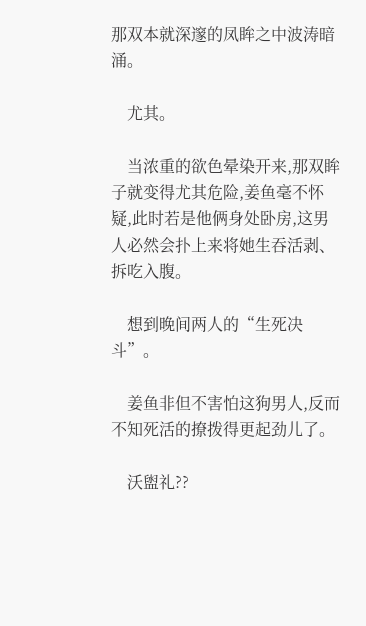那双本就深邃的凤眸之中波涛暗涌。

    尤其。

    当浓重的欲色晕染开来,那双眸子就变得尤其危险,姜鱼毫不怀疑,此时若是他俩身处卧房,这男人必然会扑上来将她生吞活剥、拆吃入腹。

    想到晚间两人的“生死决斗”。

    姜鱼非但不害怕这狗男人,反而不知死活的撩拨得更起劲儿了。

    沃盥礼??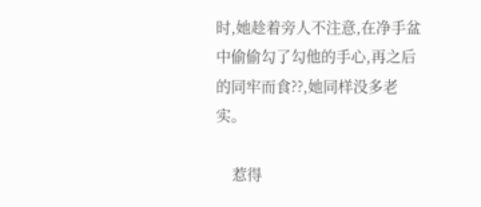时,她趁着旁人不注意,在净手盆中偷偷勾了勾他的手心,再之后的同牢而食??,她同样没多老实。

    惹得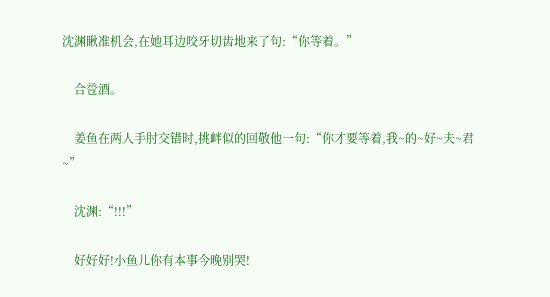沈渊瞅准机会,在她耳边咬牙切齿地来了句:“你等着。”

    合卺酒。

    姜鱼在两人手肘交错时,挑衅似的回敬他一句:“你才要等着,我~的~好~夫~君~”

    沈渊:“!!!”

    好好好!小鱼儿你有本事今晚别哭!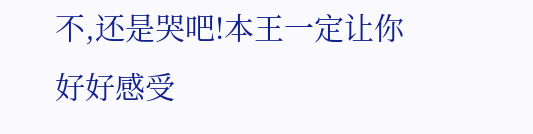不,还是哭吧!本王一定让你好好感受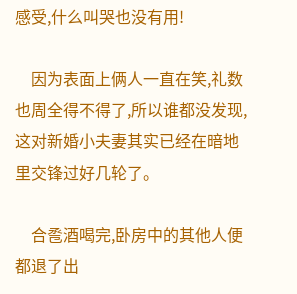感受,什么叫哭也没有用!

    因为表面上俩人一直在笑,礼数也周全得不得了,所以谁都没发现,这对新婚小夫妻其实已经在暗地里交锋过好几轮了。

    合卺酒喝完,卧房中的其他人便都退了出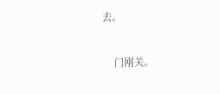去。

    门刚关。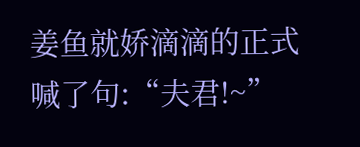姜鱼就娇滴滴的正式喊了句:“夫君!~”